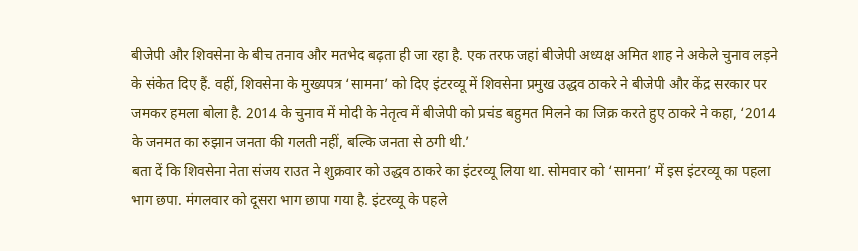बीजेपी और शिवसेना के बीच तनाव और मतभेद बढ़ता ही जा रहा है. एक तरफ जहां बीजेपी अध्यक्ष अमित शाह ने अकेले चुनाव लड़ने के संकेत दिए हैं. वहीं, शिवसेना के मुख्यपत्र ‘सामना’ को दिए इंटरव्यू में शिवसेना प्रमुख उद्धव ठाकरे ने बीजेपी और केंद्र सरकार पर जमकर हमला बोला है. 2014 के चुनाव में मोदी के नेतृत्व में बीजेपी को प्रचंड बहुमत मिलने का जिक्र करते हुए ठाकरे ने कहा, ‘2014 के जनमत का रुझान जनता की गलती नहीं, बल्कि जनता से ठगी थी.’
बता दें कि शिवसेना नेता संजय राउत ने शुक्रवार को उद्धव ठाकरे का इंटरव्यू लिया था. सोमवार को ‘सामना’ में इस इंटरव्यू का पहला भाग छपा. मंगलवार को दूसरा भाग छापा गया है. इंटरव्यू के पहले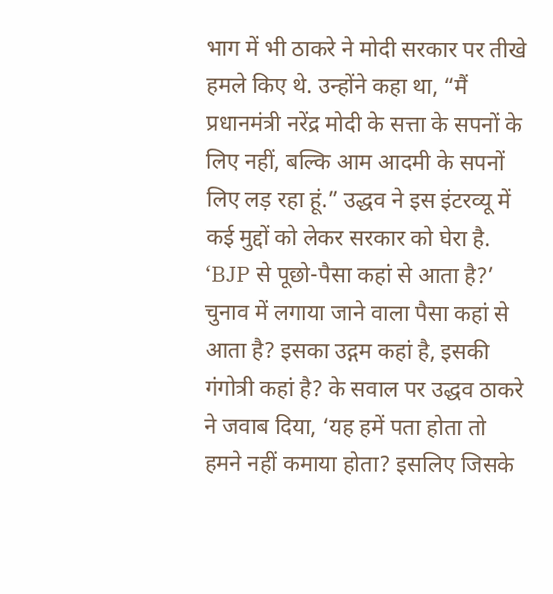भाग में भी ठाकरे ने मोदी सरकार पर तीखे हमले किए थे. उन्होंने कहा था, “मैं प्रधानमंत्री नरेंद्र मोदी के सत्ता के सपनों के लिए नहीं, बल्कि आम आदमी के सपनों लिए लड़ रहा हूं.” उद्धव ने इस इंटरव्यू में कई मुद्दों को लेकर सरकार को घेरा है.
‘BJP से पूछो-पैसा कहां से आता है?’
चुनाव में लगाया जाने वाला पैसा कहां से आता है? इसका उद्गम कहां है, इसकी गंगोत्री कहां है? के सवाल पर उद्धव ठाकरे ने जवाब दिया, ‘यह हमें पता होता तो हमने नहीं कमाया होता? इसलिए जिसके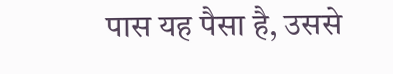पास यह पैसा है, उससे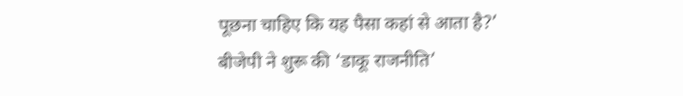पूछना चाहिए कि यह पैसा कहां से आता है?’
बीजेपी ने शुरू की ‘डाकू राजनीति’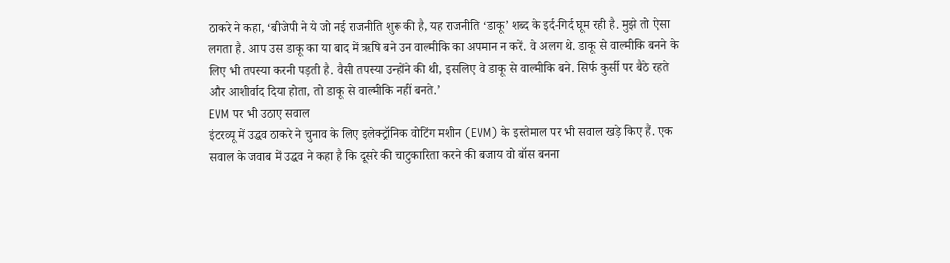ठाकरे ने कहा, ‘बीजेपी ने ये जो नई राजनीति शुरू की है, यह राजनीति ‘डाकू’ शब्द के इर्द-गिर्द घूम रही है. मुझे तो ऐसा लगता है. आप उस डाकू का या बाद में ऋषि बने उन वाल्मीकि का अपमान न करें. वे अलग थे. डाकू से वाल्मीकि बनने के लिए भी तपस्या करनी पड़ती है. वैसी तपस्या उन्होंने की थी, इसलिए वे डाकू से वाल्मीकि बने. सिर्फ कुर्सी पर बैठे रहते और आशीर्वाद दिया होता, तो डाकू से वाल्मीकि नहीं बनते.’
EVM पर भी उठाए सवाल
इंटरव्यू में उद्धव ठाकरे ने चुनाव के लिए इलेक्ट्रॉनिक वोटिंग मशीन (EVM) के इस्तेमाल पर भी सवाल खड़े किए हैं. एक सवाल के जवाब में उद्धव ने कहा है कि दूसरे की चाटुकारिता करने की बजाय वो बॉस बनना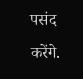पसंद करेंगे.